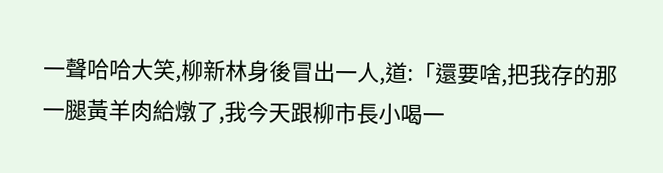一聲哈哈大笑,柳新林身後冒出一人,道:「還要啥,把我存的那一腿黃羊肉給燉了,我今天跟柳市長小喝一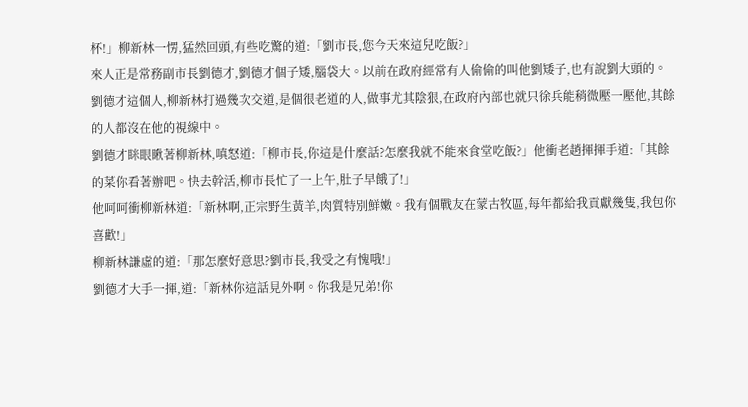杯!」柳新林一愣,猛然回頭,有些吃驚的道:「劉市長,您今天來這兒吃飯?」
來人正是常務副市長劉德才,劉德才個子矮,腦袋大。以前在政府經常有人偷偷的叫他劉矮子,也有說劉大頭的。
劉德才這個人,柳新林打過幾次交道,是個很老道的人,做事尤其陰狠,在政府內部也就只徐兵能稍微壓一壓他,其餘的人都沒在他的視線中。
劉德才眯眼瞅著柳新林,嗔怒道:「柳市長,你這是什麼話?怎麼我就不能來食堂吃飯?」他衝老趙揮揮手道:「其餘的菜你看著辦吧。快去幹活,柳市長忙了一上午,肚子早餓了!」
他呵呵衝柳新林道:「新林啊,正宗野生黃羊,肉質特別鮮嫩。我有個戰友在蒙古牧區,每年都給我貢獻幾隻,我包你喜歡!」
柳新林謙虛的道:「那怎麼好意思?劉市長,我受之有愧哦!」
劉德才大手一揮,道:「新林你這話見外啊。你我是兄弟!你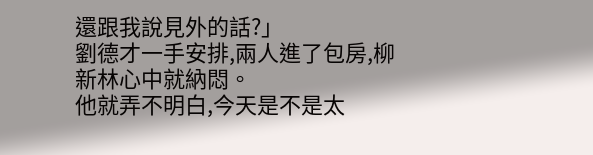還跟我說見外的話?」
劉德才一手安排,兩人進了包房,柳新林心中就納悶。
他就弄不明白,今天是不是太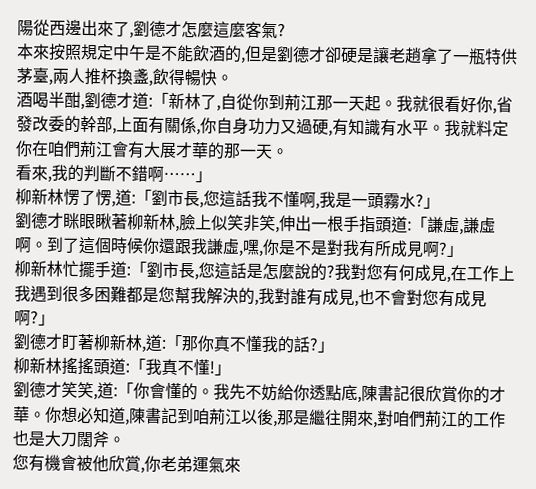陽從西邊出來了,劉德才怎麼這麼客氣?
本來按照規定中午是不能飲酒的,但是劉德才卻硬是讓老趙拿了一瓶特供茅臺,兩人推杯換盞,飲得暢快。
酒喝半酣,劉德才道:「新林了,自從你到荊江那一天起。我就很看好你,省發改委的幹部,上面有關係,你自身功力又過硬,有知識有水平。我就料定你在咱們荊江會有大展才華的那一天。
看來,我的判斷不錯啊……」
柳新林愣了愣,道:「劉市長,您這話我不懂啊,我是一頭霧水?」
劉德才眯眼瞅著柳新林,臉上似笑非笑,伸出一根手指頭道:「謙虛,謙虛啊。到了這個時候你還跟我謙虛,嘿,你是不是對我有所成見啊?」
柳新林忙擺手道:「劉市長,您這話是怎麼說的?我對您有何成見,在工作上我遇到很多困難都是您幫我解決的,我對誰有成見,也不會對您有成見啊?」
劉德才盯著柳新林,道:「那你真不懂我的話?」
柳新林搖搖頭道:「我真不懂!」
劉德才笑笑,道:「你會懂的。我先不妨給你透點底,陳書記很欣賞你的才華。你想必知道,陳書記到咱荊江以後,那是繼往開來,對咱們荊江的工作也是大刀闊斧。
您有機會被他欣賞,你老弟運氣來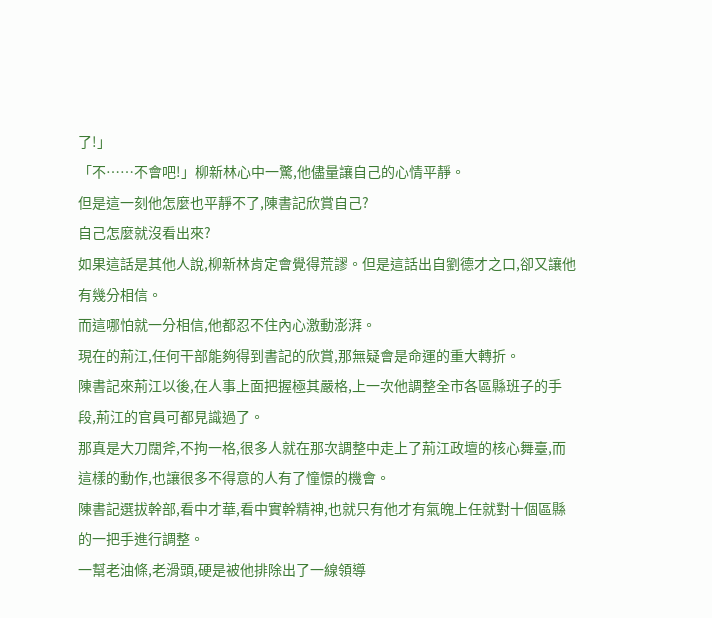了!」
「不……不會吧!」柳新林心中一驚,他儘量讓自己的心情平靜。
但是這一刻他怎麼也平靜不了,陳書記欣賞自己?
自己怎麼就沒看出來?
如果這話是其他人說,柳新林肯定會覺得荒謬。但是這話出自劉德才之口,卻又讓他有幾分相信。
而這哪怕就一分相信,他都忍不住內心激動澎湃。
現在的荊江,任何干部能夠得到書記的欣賞,那無疑會是命運的重大轉折。
陳書記來荊江以後,在人事上面把握極其嚴格,上一次他調整全市各區縣班子的手段,荊江的官員可都見識過了。
那真是大刀闊斧,不拘一格,很多人就在那次調整中走上了荊江政壇的核心舞臺,而這樣的動作,也讓很多不得意的人有了憧憬的機會。
陳書記選拔幹部,看中才華,看中實幹精神,也就只有他才有氣魄上任就對十個區縣的一把手進行調整。
一幫老油條,老滑頭,硬是被他排除出了一線領導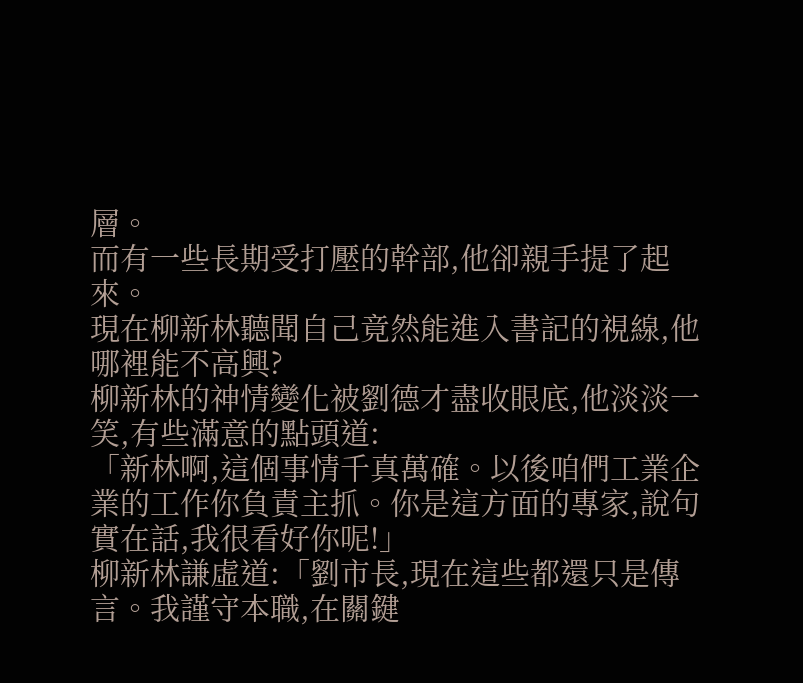層。
而有一些長期受打壓的幹部,他卻親手提了起來。
現在柳新林聽聞自己竟然能進入書記的視線,他哪裡能不高興?
柳新林的神情變化被劉德才盡收眼底,他淡淡一笑,有些滿意的點頭道:
「新林啊,這個事情千真萬確。以後咱們工業企業的工作你負責主抓。你是這方面的專家,說句實在話,我很看好你呢!」
柳新林謙虛道:「劉市長,現在這些都還只是傳言。我謹守本職,在關鍵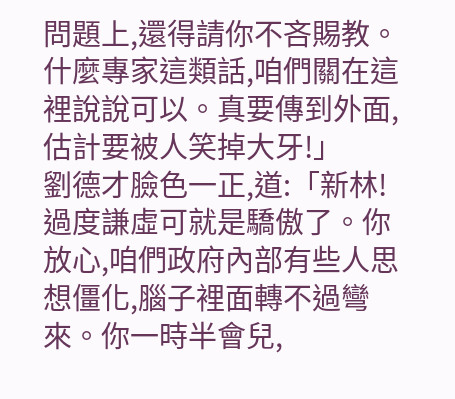問題上,還得請你不吝賜教。什麼專家這類話,咱們關在這裡說說可以。真要傳到外面,估計要被人笑掉大牙!」
劉德才臉色一正,道:「新林!過度謙虛可就是驕傲了。你放心,咱們政府內部有些人思想僵化,腦子裡面轉不過彎來。你一時半會兒,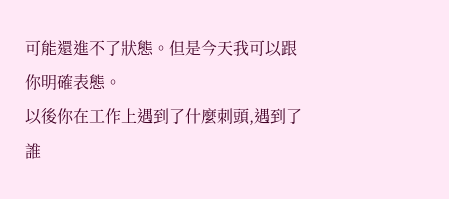可能還進不了狀態。但是今天我可以跟你明確表態。
以後你在工作上遇到了什麼刺頭,遇到了誰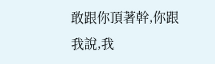敢跟你頂著幹,你跟我說,我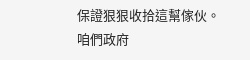保證狠狠收拾這幫傢伙。
咱們政府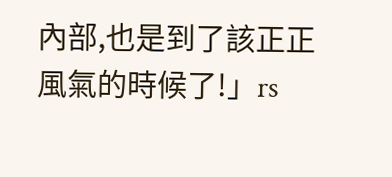內部,也是到了該正正風氣的時候了!」rs